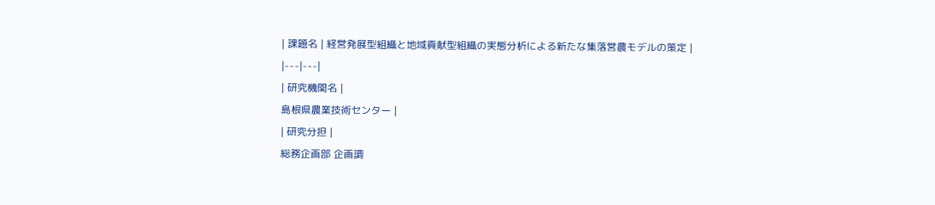| 課題名 | 経営発展型組織と地域貢献型組織の実態分析による新たな集落営農モデルの策定 |
|---|---|
| 研究機関名 |
島根県農業技術センター |
| 研究分担 |
総務企画部 企画調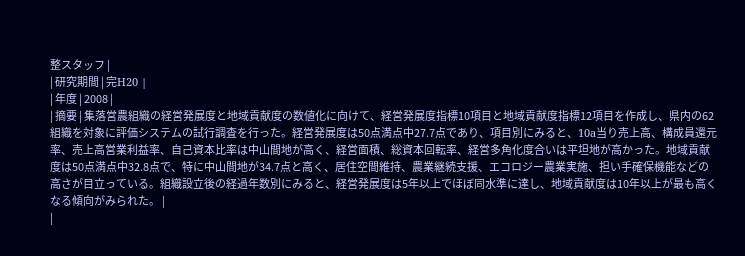整スタッフ |
| 研究期間 | 完H20 |
| 年度 | 2008 |
| 摘要 | 集落営農組織の経営発展度と地域貢献度の数値化に向けて、経営発展度指標10項目と地域貢献度指標12項目を作成し、県内の62組織を対象に評価システムの試行調査を行った。経営発展度は50点満点中27.7点であり、項目別にみると、10a当り売上高、構成員還元率、売上高営業利益率、自己資本比率は中山間地が高く、経営面積、総資本回転率、経営多角化度合いは平坦地が高かった。地域貢献度は50点満点中32.8点で、特に中山間地が34.7点と高く、居住空間維持、農業継続支援、エコロジー農業実施、担い手確保機能などの高さが目立っている。組織設立後の経過年数別にみると、経営発展度は5年以上でほぼ同水準に達し、地域貢献度は10年以上が最も高くなる傾向がみられた。 |
|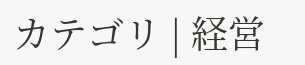カテゴリ | 経営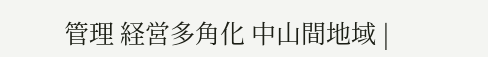管理 経営多角化 中山間地域 |